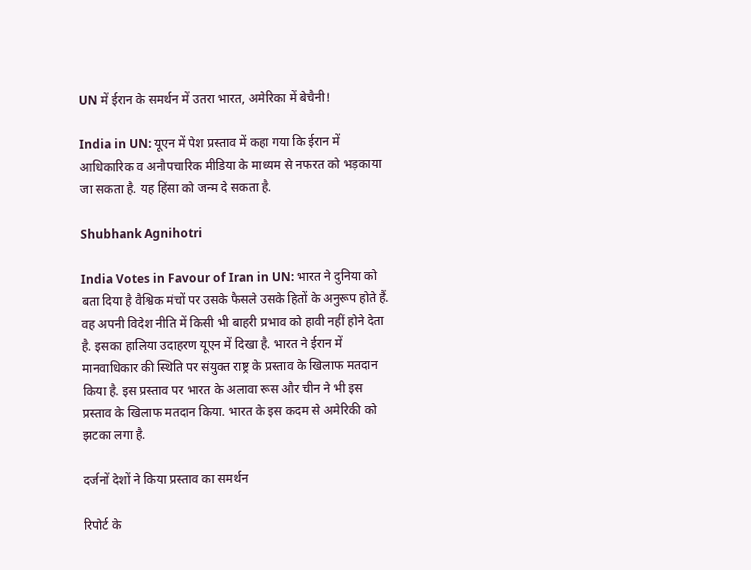UN में ईरान के समर्थन में उतरा भारत, अमेरिका में बेचैनी!

India in UN: यूएन में पेश प्रस्ताव में कहा गया कि ईरान में आधिकारिक व अनौपचारिक मीडिया के माध्यम से नफरत को भड़काया जा सकता है. यह हिंसा को जन्म दे सकता है.

Shubhank Agnihotri

India Votes in Favour of Iran in UN: भारत ने दुनिया को बता दिया है वैश्विक मंचों पर उसके फैसले उसके हितों के अनुरूप होते हैं. वह अपनी विदेश नीति में किसी भी बाहरी प्रभाव को हावी नहीं होने देता है. इसका हालिया उदाहरण यूएन में दिखा है. भारत ने ईरान में मानवाधिकार की स्थिति पर संयुक्त राष्ट्र के प्रस्ताव के खिलाफ मतदान किया है. इस प्रस्ताव पर भारत के अलावा रूस और चीन ने भी इस प्रस्ताव के खिलाफ मतदान किया. भारत के इस कदम से अमेरिकी को झटका लगा है.

दर्जनों देशों ने किया प्रस्ताव का समर्थन

रिपोर्ट के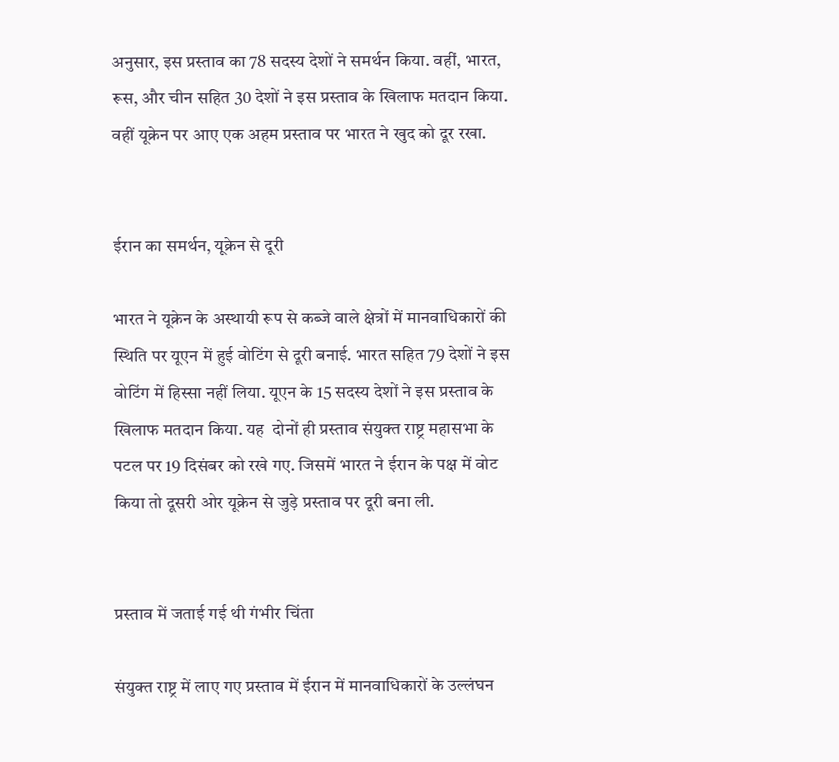अनुसार, इस प्रस्ताव का 78 सदस्य देशों ने समर्थन किया. वहीं, भारत, रूस, और चीन सहित 30 देशों ने इस प्रस्ताव के खिलाफ मतदान किया. वहीं यूक्रेन पर आए एक अहम प्रस्ताव पर भारत ने खुद को दूर रखा.


ईरान का समर्थन, यूक्रेन से दूरी

भारत ने यूक्रेन के अस्थायी रूप से कब्जे वाले क्षेत्रों में मानवाधिकारों की स्थिति पर यूएन में हुई वोटिंग से दूरी बनाई. भारत सहित 79 देशों ने इस वोटिंग में हिस्सा नहीं लिया. यूएन के 15 सदस्य देशों ने इस प्रस्ताव के खिलाफ मतदान किया. यह  दोनों ही प्रस्ताव संयुक्त राष्ट्र महासभा के पटल पर 19 दिसंबर को रखे गए. जिसमें भारत ने ईरान के पक्ष में वोट किया तो दूसरी ओर यूक्रेन से जुड़े प्रस्ताव पर दूरी बना ली.


प्रस्ताव में जताई गई थी गंभीर चिंता

संयुक्त राष्ट्र में लाए गए प्रस्ताव में ईरान में मानवाधिकारों के उल्लंघन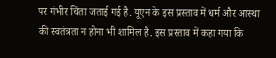पर गंभीर चिंता जताई गई है. यूएन के इस प्रस्ताव में धर्म और आस्था की स्वतंत्रता न होना भी शामिल है. इस प्रस्ताव में कहा गया कि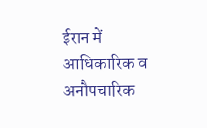ईरान में आधिकारिक व अनौपचारिक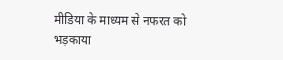मीडिया के माध्यम से नफरत को भड़काया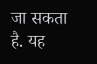जा सकता है. यह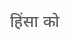हिंसा को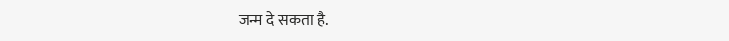जन्म दे सकता है.